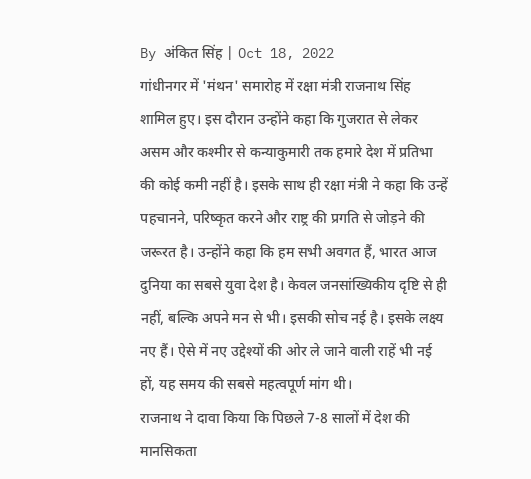By अंकित सिंह | Oct 18, 2022
गांधीनगर में 'मंथन' समारोह में रक्षा मंत्री राजनाथ सिंह शामिल हुए। इस दौरान उन्होंने कहा कि गुजरात से लेकर असम और कश्मीर से कन्याकुमारी तक हमारे देश में प्रतिभा की कोई कमी नहीं है। इसके साथ ही रक्षा मंत्री ने कहा कि उन्हें पहचानने, परिष्कृत करने और राष्ट्र की प्रगति से जोड़ने की जरूरत है। उन्होंने कहा कि हम सभी अवगत हैं, भारत आज दुनिया का सबसे युवा देश है। केवल जनसांख्यिकीय दृष्टि से ही नहीं, बल्कि अपने मन से भी। इसकी सोच नई है। इसके लक्ष्य नए हैं। ऐसे में नए उद्देश्यों की ओर ले जाने वाली राहें भी नई हों, यह समय की सबसे महत्वपूर्ण मांग थी।
राजनाथ ने दावा किया कि पिछले 7-8 सालों में देश की मानसिकता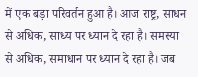में एक बड़ा परिवर्तन हुआ है। आज राष्ट्र, साधन से अधिक, साध्य पर ध्यान दे रहा है। समस्या से अधिक, समाधान पर ध्यान दे रहा है। जब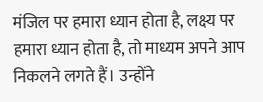मंजिल पर हमारा ध्यान होता है, लक्ष्य पर हमारा ध्यान होता है, तो माध्यम अपने आप निकलने लगते हैं। उन्होंने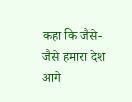कहा कि जैसे-जैसे हमारा देश आगे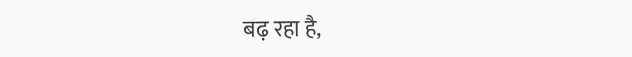बढ़ रहा है,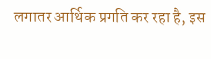लगातर आर्थिक प्रगति कर रहा है, इस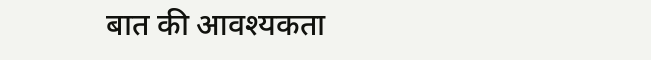बात की आवश्यकता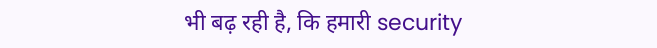भी बढ़ रही है, कि हमारी security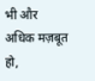भी और अधिक मज़बूत हो,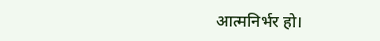आत्मनिर्भर हो।